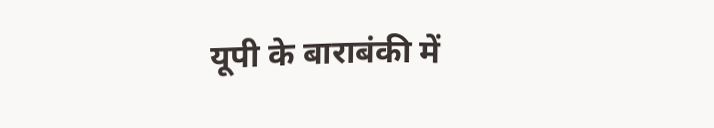यूपी के बाराबंकी में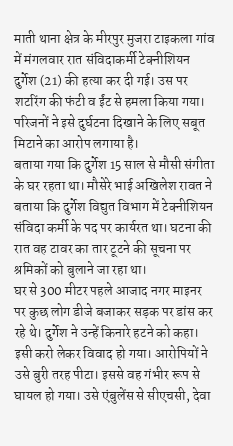माती थाना क्षेत्र के मीरपुर मुजरा टाइकला गांव में मंगलवार रात संविदाकर्मी टेक्नीशियन दुर्गेश (21) की हत्या कर दी गई। उस पर शटरिंग की फंटी व ईंट से हमला किया गया। परिजनों ने इसे दुर्घटना दिखाने के लिए सबूत मिटाने का आरोप लगाया है।
बताया गया कि दुर्गेश 15 साल से मौसी संगीता के घर रहता था। मौसेरे भाई अखिलेश रावत ने बताया कि दुर्गेश विद्युत विभाग में टेक्नीशियन संविदा कर्मी के पद पर कार्यरत था। घटना की रात वह टावर का तार टूटने की सूचना पर श्रमिकों को बुलाने जा रहा था।
घर से 300 मीटर पहले आजाद नगर माइनर पर कुछ लोग डीजे बजाकर सड़क पर डांस कर रहे थे। दुर्गेश ने उन्हें किनारे हटने को कहा। इसी करो लेकर विवाद हो गया। आरोपियों ने उसे बुरी तरह पीटा। इससे वह गंभीर रूप से घायल हो गया। उसे एंबुलेंस से सीएचसी, देवा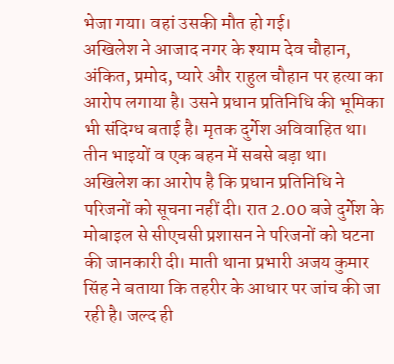भेजा गया। वहां उसकी मौत हो गई।
अखिलेश ने आजाद नगर के श्याम देव चौहान, अंकित, प्रमोद, प्यारे और राहुल चौहान पर हत्या का आरोप लगाया है। उसने प्रधान प्रतिनिधि की भूमिका भी संदिग्ध बताई है। मृतक दुर्गेश अविवाहित था। तीन भाइयों व एक बहन में सबसे बड़ा था।
अखिलेश का आरोप है कि प्रधान प्रतिनिधि ने परिजनों को सूचना नहीं दी। रात 2.00 बजे दुर्गेश के मोबाइल से सीएचसी प्रशासन ने परिजनों को घटना की जानकारी दी। माती थाना प्रभारी अजय कुमार सिंह ने बताया कि तहरीर के आधार पर जांच की जा रही है। जल्द ही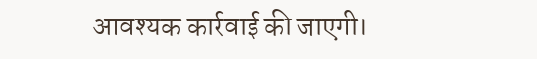आवश्यक कार्रवाई की जाएगी।